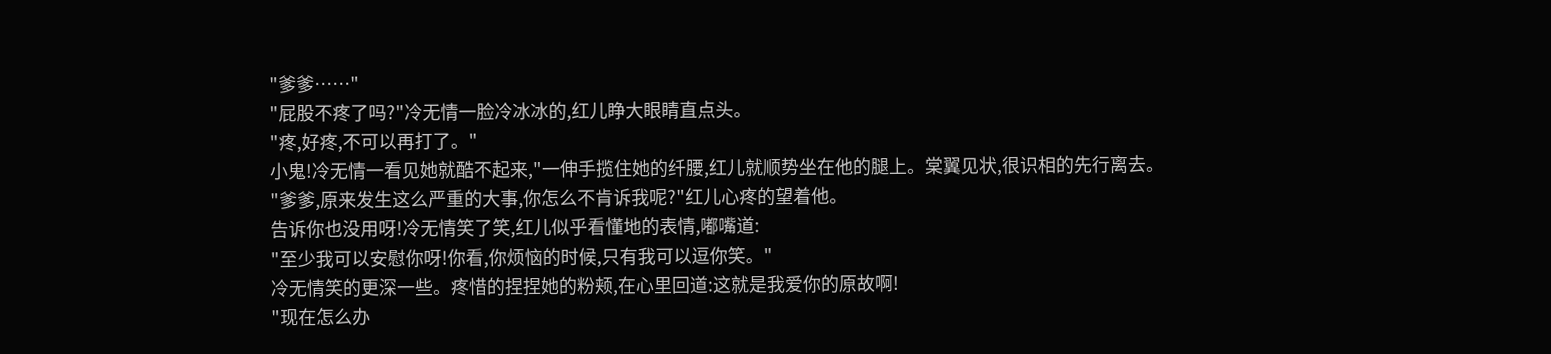"爹爹……"
"屁股不疼了吗?"冷无情一脸冷冰冰的,红儿睁大眼睛直点头。
"疼,好疼,不可以再打了。"
小鬼!冷无情一看见她就酷不起来,"一伸手揽住她的纤腰,红儿就顺势坐在他的腿上。棠翼见状,很识相的先行离去。
"爹爹,原来发生这么严重的大事,你怎么不肯诉我呢?"红儿心疼的望着他。
告诉你也没用呀!冷无情笑了笑,红儿似乎看懂地的表情,嘟嘴道:
"至少我可以安慰你呀!你看,你烦恼的时候,只有我可以逗你笑。"
冷无情笑的更深一些。疼惜的捏捏她的粉颊,在心里回道:这就是我爱你的原故啊!
"现在怎么办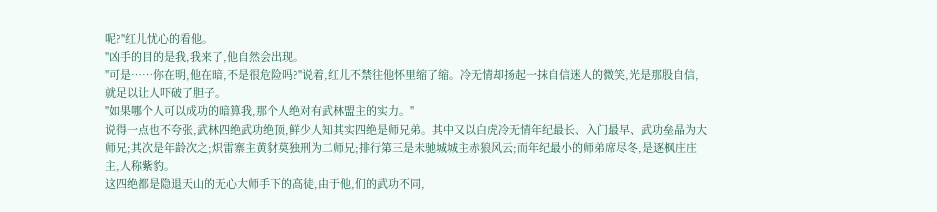呢?"红儿忧心的看他。
"凶手的目的是我,我来了,他自然会出现。
"可是……你在明,他在暗,不是很危险吗?"说着,红儿不禁往他怀里缩了缩。冷无情却扬起一抹自信迷人的微笑,光是那股自信,就足以让人吓破了胆子。
"如果哪个人可以成功的暗算我,那个人绝对有武林盟主的实力。"
说得一点也不夸张,武林四绝武功绝顶,鲜少人知其实四绝是师兄弟。其中又以白虎冷无情年纪最长、入门最早、武功垒晶为大师兄;其次是年龄次之;炽雷寨主黄豺莫独刑为二师兄;排行第三是未驰城城主赤狼风云;而年纪最小的师弟席尽冬,是逐枫庄庄主,人称紫豹。
这四绝都是隐退天山的无心大师手下的高徒,由于他,们的武功不同,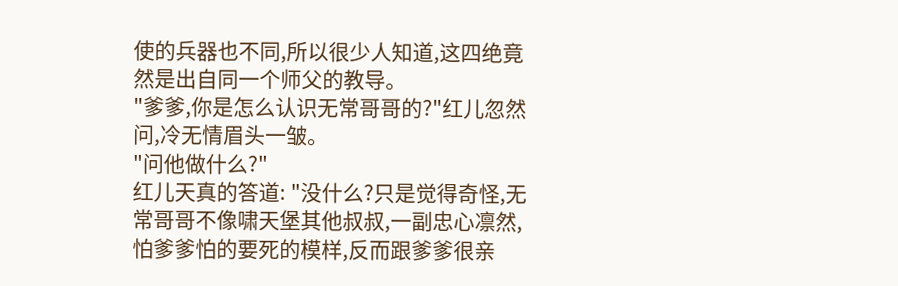使的兵器也不同,所以很少人知道,这四绝竟然是出自同一个师父的教导。
"爹爹,你是怎么认识无常哥哥的?"红儿忽然问,冷无情眉头一皱。
"问他做什么?"
红儿天真的答道: "没什么?只是觉得奇怪,无常哥哥不像啸天堡其他叔叔,一副忠心凛然,怕爹爹怕的要死的模样,反而跟爹爹很亲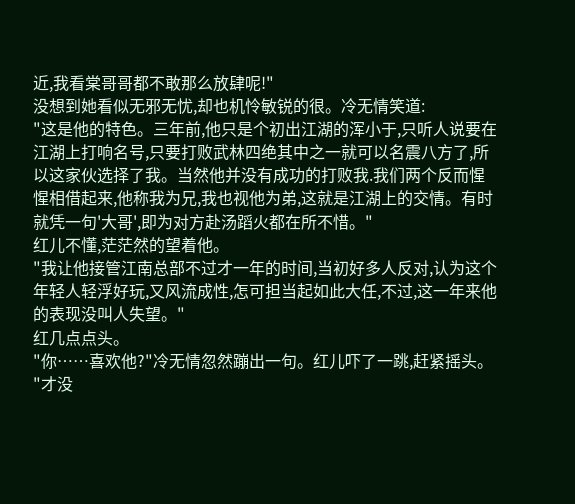近,我看棠哥哥都不敢那么放肆呢!"
没想到她看似无邪无忧,却也机怜敏锐的很。冷无情笑道:
"这是他的特色。三年前,他只是个初出江湖的浑小于,只听人说要在江湖上打响名号,只要打败武林四绝其中之一就可以名震八方了,所以这家伙选择了我。当然他并没有成功的打败我.我们两个反而惺惺相借起来,他称我为兄,我也视他为弟,这就是江湖上的交情。有时就凭一句'大哥',即为对方赴汤蹈火都在所不惜。"
红儿不懂,茫茫然的望着他。
"我让他接管江南总部不过才一年的时间,当初好多人反对,认为这个年轻人轻浮好玩,又风流成性,怎可担当起如此大任,不过,这一年来他的表现没叫人失望。"
红几点点头。
"你……喜欢他?"冷无情忽然蹦出一句。红儿吓了一跳,赶紧摇头。
"才没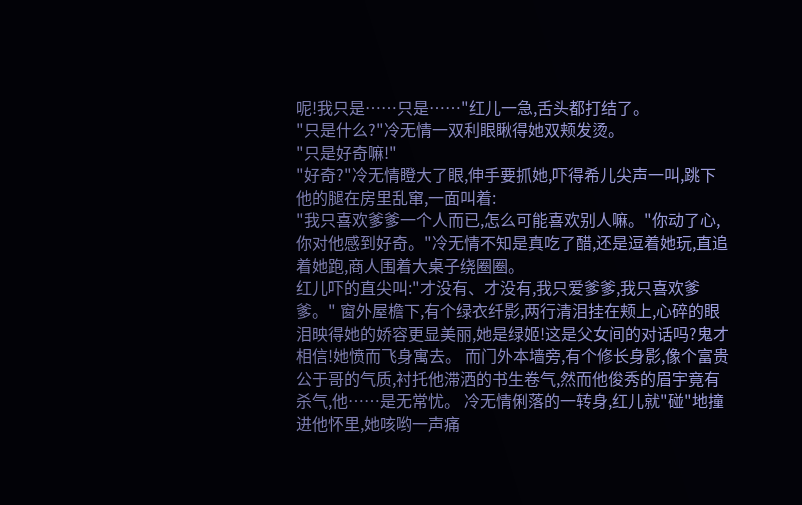呢!我只是……只是……"红儿一急,舌头都打结了。
"只是什么?"冷无情一双利眼瞅得她双颊发烫。
"只是好奇嘛!"
"好奇?"冷无情瞪大了眼,伸手要抓她,吓得希儿尖声一叫,跳下他的腿在房里乱窜,一面叫着:
"我只喜欢爹爹一个人而已,怎么可能喜欢别人嘛。"你动了心,你对他感到好奇。"冷无情不知是真吃了醋,还是逗着她玩,直追着她跑,商人围着大桌子绕圈圈。
红儿吓的直尖叫:"才没有、才没有,我只爱爹爹,我只喜欢爹爹。" 窗外屋檐下,有个绿衣纤影,两行清泪挂在颊上,心碎的眼泪映得她的娇容更显美丽,她是绿姬!这是父女间的对话吗?鬼才相信!她愤而飞身寓去。 而门外本墙旁,有个修长身影,像个富贵公于哥的气质,衬托他滞洒的书生卷气,然而他俊秀的眉宇竟有杀气,他……是无常忧。 冷无情俐落的一转身,红儿就"碰"地撞进他怀里,她咳哟一声痛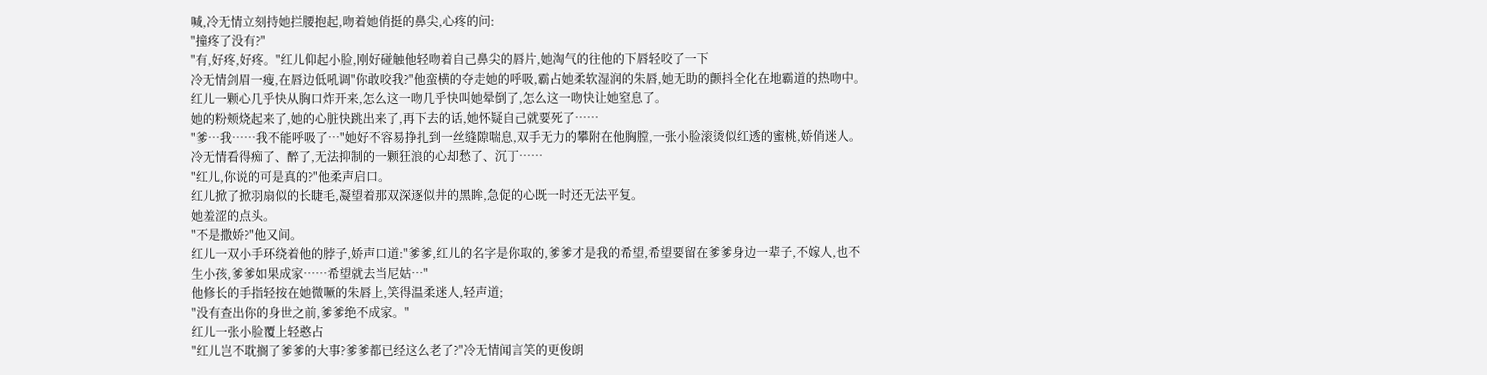喊,冷无情立刻持她拦腰抱起,吻着她俏挺的鼻尖,心疼的问:
"撞疼了没有?"
"有,好疼,好疼。"红儿仰起小脸,刚好碰触他轻吻着自己鼻尖的唇片,她淘气的往他的下唇轻咬了一下
冷无情剑眉一瘦,在唇边低吼调"你敢咬我?"他蛮横的夺走她的呼吸,霸占她柔软湿润的朱唇,她无助的颤抖全化在地霸道的热吻中。红儿一颗心几乎快从胸口炸开来,怎么这一吻几乎快叫她晕倒了,怎么这一吻快让她窒息了。
她的粉颊烧起来了,她的心脏快跳出来了,再下去的话,她怀疑自己就要死了……
"爹…我……我不能呼吸了…"她好不容易挣扎到一丝缝隙喘息,双手无力的攀附在他胸膛,一张小脸滚烫似红透的蜜桃,娇俏迷人。
冷无情看得痴了、醉了,无法抑制的一颗狂浪的心却愁了、沉丁……
"红儿,你说的可是真的?"他柔声启口。
红儿掀了掀羽扇似的长睫毛,凝望着那双深逐似井的黑眸,急促的心既一时还无法平复。
她羞涩的点头。
"不是撒娇?"他又间。
红儿一双小手环绕着他的脖子,娇声口道:"爹爹,红儿的名字是你取的,爹爹才是我的希望,希望要留在爹爹身边一辈子,不嫁人,也不生小孩,爹爹如果成家……希望就去当尼姑…"
他修长的手指轻按在她微噘的朱唇上,笑得温柔迷人,轻声道;
"没有查出你的身世之前,爹爹绝不成家。"
红儿一张小脸覆上轻憨占
"红儿岂不耽搁了爹爹的大事?爹爹都已经这么老了?"冷无情闻言笑的更俊朗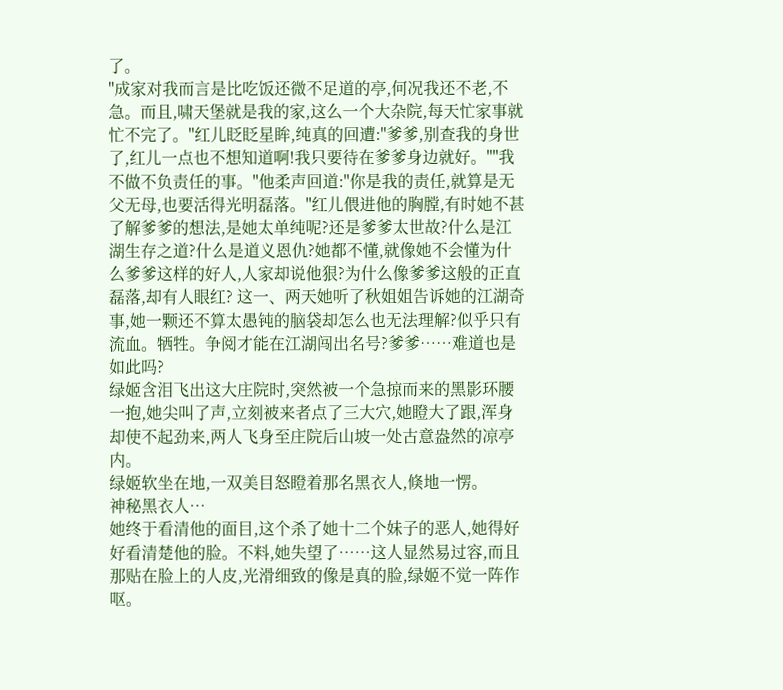了。
"成家对我而言是比吃饭还微不足道的亭,何况我还不老,不急。而且,啸天堡就是我的家,这么一个大杂院,每天忙家事就忙不完了。"红儿眨眨星眸,纯真的回遭:"爹爹,别查我的身世了,红儿一点也不想知道啊!我只要待在爹爹身边就好。""我不做不负责任的事。"他柔声回道:"你是我的责任,就算是无父无母,也要活得光明磊落。"红儿偎进他的胸膛,有时她不甚了解爹爹的想法,是她太单纯呢?还是爹爹太世故?什么是江湖生存之道?什么是道义恩仇?她都不懂,就像她不会懂为什么爹爹这样的好人,人家却说他狠?为什么像爹爹这般的正直磊落,却有人眼红? 这一、两天她听了秋姐姐告诉她的江湖奇事,她一颗还不算太愚钝的脑袋却怎么也无法理解?似乎只有流血。牺牲。争阅才能在江湖闯出名号?爹爹……难道也是如此吗?
绿姬含泪飞出这大庄院时,突然被一个急掠而来的黑影环腰一抱,她尖叫了声,立刻被来者点了三大穴,她瞪大了跟,浑身却使不起劲来,两人飞身至庄院后山坡一处古意盎然的凉亭内。
绿姬软坐在地,一双美目怒瞪着那名黑衣人,倏地一愣。
神秘黑衣人…
她终于看清他的面目,这个杀了她十二个妹子的恶人,她得好好看清楚他的脸。不料,她失望了……这人显然易过容,而且那贴在脸上的人皮,光滑细致的像是真的脸,绿姬不觉一阵作呕。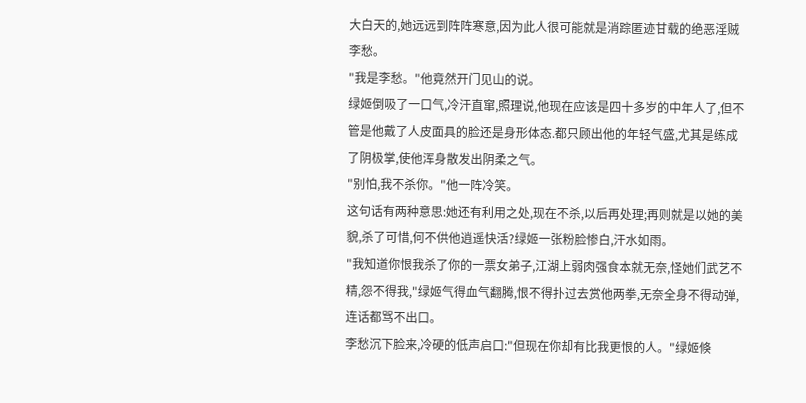大白天的,她远远到阵阵寒意,因为此人很可能就是消踪匿迹甘载的绝恶淫贼李愁。
"我是李愁。"他竟然开门见山的说。
绿姬倒吸了一口气,冷汗直窜,照理说,他现在应该是四十多岁的中年人了,但不管是他戴了人皮面具的脸还是身形体态.都只顾出他的年轻气盛,尤其是练成了阴极掌,使他浑身散发出阴柔之气。
"别怕,我不杀你。"他一阵冷笑。
这句话有两种意思:她还有利用之处,现在不杀,以后再处理;再则就是以她的美貌,杀了可惜,何不供他逍遥快活?绿姬一张粉脸惨白,汗水如雨。
"我知道你恨我杀了你的一票女弟子,江湖上弱肉强食本就无奈,怪她们武艺不精,怨不得我,"绿姬气得血气翻腾,恨不得扑过去赏他两拳,无奈全身不得动弹,连话都骂不出口。
李愁沉下脸来,冷硬的低声启口:"但现在你却有比我更恨的人。"绿姬倏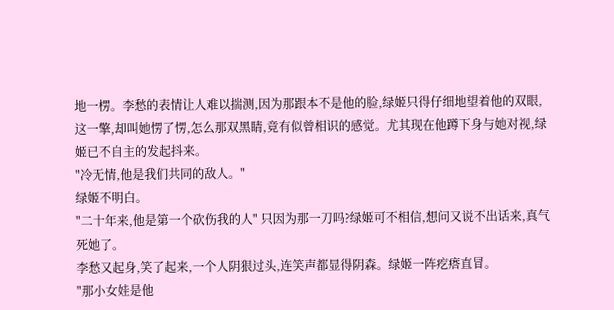地一楞。李愁的表情让人难以揣测,因为那跟本不是他的脸,绿姬只得仔细地望着他的双眼,这一擎,却叫她愣了愣,怎么那双黑睛,竟有似曾相识的感觉。尤其现在他蹲下身与她对视,绿姬已不自主的发起抖来。
"冷无情,他是我们共同的敌人。"
绿姬不明白。
"二十年来,他是第一个砍伤我的人" 只因为那一刀吗?绿姬可不相信,想问又说不出话来,真气死她了。
李愁又起身,笑了起来,一个人阴狠过头,连笑声都显得阴森。绿姬一阵疙瘩直冒。
"那小女娃是他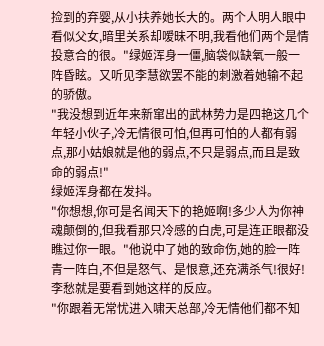捡到的弃婴,从小扶养她长大的。两个人明人眼中看似父女,暗里关系却嗳昧不明,我看他们两个是情投意合的很。"绿姬浑身一僵,脑袋似缺氧一般一阵昏眩。又听见李慧欲罢不能的刺激着她输不起的骄傲。
"我没想到近年来新窜出的武林势力是四艳这几个年轻小伙子,冷无情很可怕,但再可怕的人都有弱点,那小姑娘就是他的弱点,不只是弱点,而且是致命的弱点!"
绿姬浑身都在发抖。
"你想想,你可是名闻天下的艳姬啊!多少人为你神魂颠倒的,但我看那只冷感的白虎,可是连正眼都没瞧过你一眼。"他说中了她的致命伤,她的脸一阵青一阵白,不但是怒气、是恨意,还充满杀气!很好!李愁就是要看到她这样的反应。
"你跟着无常忧进入啸天总部,冷无情他们都不知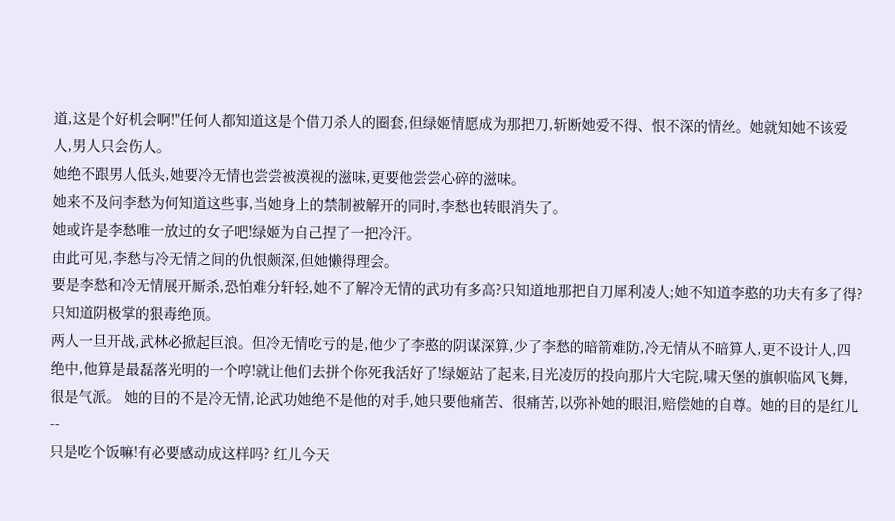道,这是个好机会啊!"任何人都知道这是个借刀杀人的圈套,但绿姬情愿成为那把刀,斩断她爱不得、恨不深的情丝。她就知她不该爱人,男人只会伤人。
她绝不跟男人低头,她要冷无情也尝尝被漠视的滋味,更要他尝尝心碎的滋味。
她来不及问李愁为何知道这些事,当她身上的禁制被解开的同时,李愁也转眼消失了。
她或许是李愁唯一放过的女子吧!绿姬为自己捏了一把冷汗。
由此可见,李愁与冷无情之间的仇恨颇深,但她懒得理会。
要是李愁和冷无情展开厮杀,恐怕难分轩轻,她不了解冷无情的武功有多高?只知道地那把自刀犀利凌人;她不知道李憨的功夫有多了得?只知道阴极掌的狠毒绝顶。
两人一旦开战,武林必掀起巨浪。但冷无情吃亏的是,他少了李憨的阴谋深算,少了李愁的暗箭难防,冷无情从不暗算人,更不设计人,四绝中,他算是最磊落光明的一个哼!就让他们去拼个你死我活好了!绿姬站了起来,目光凌厉的投向那片大宅院,啸天堡的旗帜临风飞舞,很是气派。 她的目的不是冷无情,论武功她绝不是他的对手,她只要他痛苦、很痛苦,以弥补她的眼泪,赔偿她的自尊。她的目的是红儿--
只是吃个饭嘛!有必要感动成这样吗? 红儿今天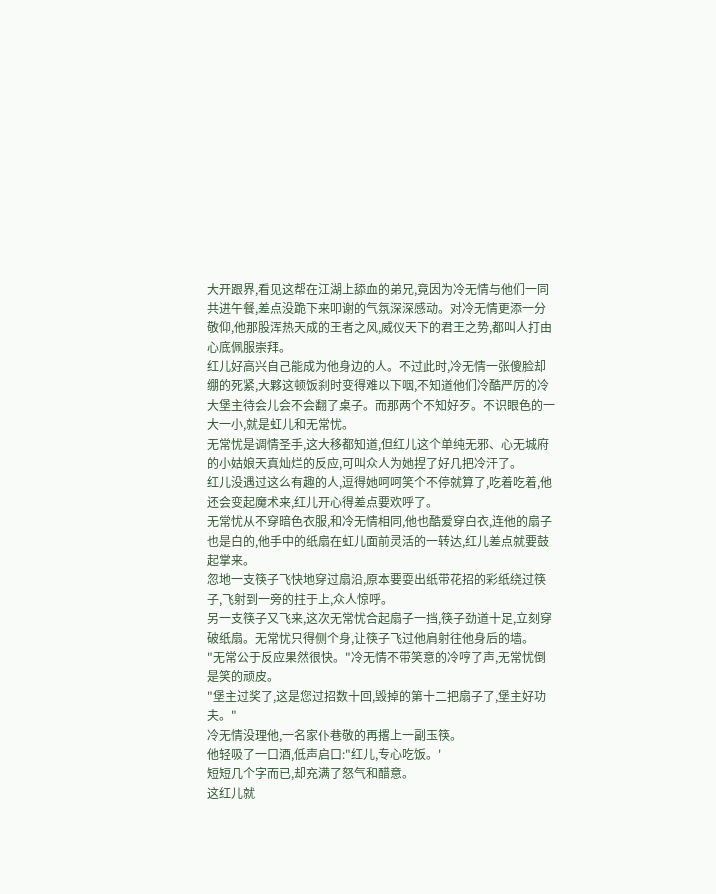大开跟界,看见这帮在江湖上舔血的弟兄,竟因为冷无情与他们一同共进午餐,差点没跪下来叩谢的气氛深深感动。对冷无情更添一分敬仰,他那股浑热天成的王者之风,威仪天下的君王之势,都叫人打由心底佩服崇拜。
红儿好高兴自己能成为他身边的人。不过此时,冷无情一张傻脸却绷的死紧,大夥这顿饭刹时变得难以下咽,不知道他们冷酷严厉的冷大堡主待会儿会不会翻了桌子。而那两个不知好歹。不识眼色的一大一小,就是虹儿和无常忧。
无常忧是调情圣手,这大移都知道,但红儿这个单纯无邪、心无城府的小姑娘天真灿烂的反应,可叫众人为她捏了好几把冷汗了。
红儿没遇过这么有趣的人,逗得她呵呵笑个不停就算了,吃着吃着,他还会变起魔术来,红儿开心得差点要欢呼了。
无常忧从不穿暗色衣服,和冷无情相同,他也酷爱穿白衣,连他的扇子也是白的,他手中的纸扇在虹儿面前灵活的一转达,红儿差点就要鼓起掌来。
忽地一支筷子飞快地穿过扇沿,原本要耍出纸带花招的彩纸绕过筷子,飞射到一旁的拄于上,众人惊呼。
另一支筷子又飞来,这次无常忧合起扇子一挡,筷子劲道十足,立刻穿破纸扇。无常忧只得侧个身,让筷子飞过他肩射往他身后的墙。
"无常公于反应果然很快。"冷无情不带笑意的冷哼了声,无常忧倒是笑的顽皮。
"堡主过奖了,这是您过招数十回,毁掉的第十二把扇子了,堡主好功夫。"
冷无情没理他,一名家仆巷敬的再撂上一副玉筷。
他轻吸了一口酒,低声启口:"红儿,专心吃饭。'
短短几个字而已,却充满了怒气和醋意。
这红儿就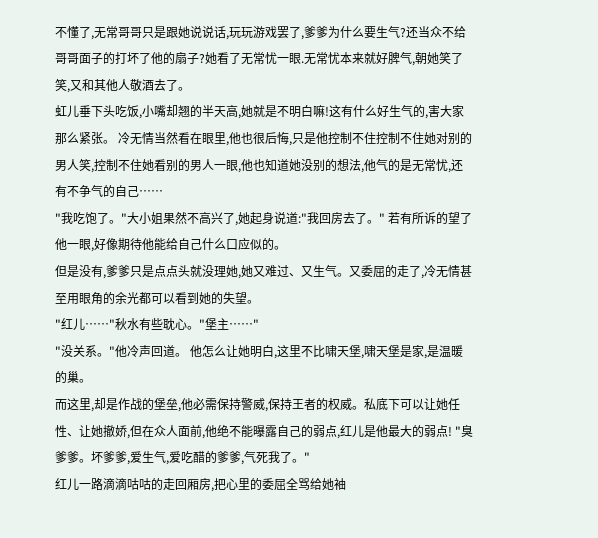不懂了,无常哥哥只是跟她说说话,玩玩游戏罢了,爹爹为什么要生气?还当众不给哥哥面子的打坏了他的扇子?她看了无常忧一眼.无常忧本来就好脾气,朝她笑了笑,又和其他人敬酒去了。
虹儿垂下头吃饭,小嘴却翘的半天高,她就是不明白嘛!这有什么好生气的,害大家那么紧张。 冷无情当然看在眼里,他也很后悔,只是他控制不住控制不住她对别的男人笑,控制不住她看别的男人一眼,他也知道她没别的想法,他气的是无常忧,还有不争气的自己……
"我吃饱了。"大小姐果然不高兴了,她起身说道:"我回房去了。" 若有所诉的望了他一眼,好像期待他能给自己什么口应似的。
但是没有,爹爹只是点点头就没理她,她又难过、又生气。又委屈的走了,冷无情甚至用眼角的余光都可以看到她的失望。
"红儿……"秋水有些耽心。"堡主……"
"没关系。"他冷声回道。 他怎么让她明白,这里不比啸天堡,啸天堡是家,是温暖的巢。
而这里,却是作战的堡垒,他必需保持警威,保持王者的权威。私底下可以让她任性、让她撤娇,但在众人面前,他绝不能曝露自己的弱点,红儿是他最大的弱点! "臭爹爹。坏爹爹,爱生气,爱吃醋的爹爹,气死我了。"
红儿一路滴滴咕咕的走回厢房,把心里的委屈全骂给她袖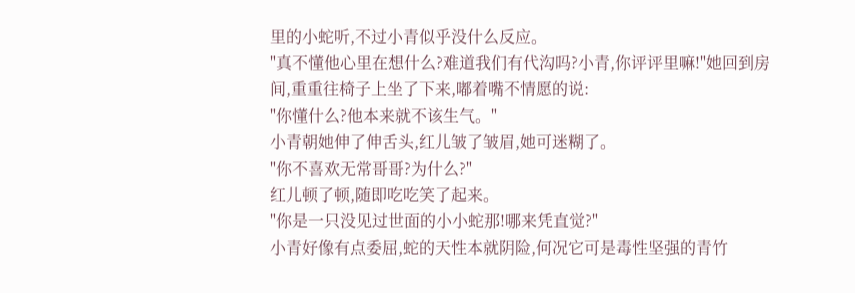里的小蛇听,不过小青似乎没什么反应。
"真不懂他心里在想什么?难道我们有代沟吗?小青,你评评里嘛!"她回到房间,重重往椅子上坐了下来,嘟着嘴不情愿的说:
"你懂什么?他本来就不该生气。"
小青朝她伸了伸舌头,红儿皱了皱眉,她可迷糊了。
"你不喜欢无常哥哥?为什么?"
红儿顿了顿,随即吃吃笑了起来。
"你是一只没见过世面的小小蛇那!哪来凭直觉?"
小青好像有点委屈,蛇的天性本就阴险,何况它可是毒性坚强的青竹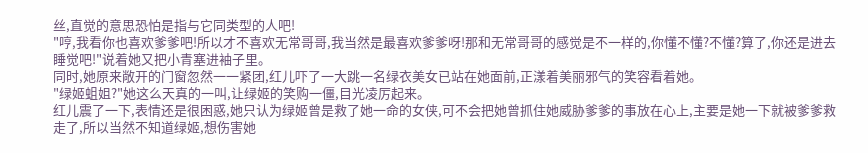丝,直觉的意思恐怕是指与它同类型的人吧!
"哼,我看你也喜欢爹爹吧!所以才不喜欢无常哥哥,我当然是最喜欢爹爹呀!那和无常哥哥的感觉是不一样的,你懂不懂?不懂?算了,你还是进去睡觉吧!"说着她又把小青塞进袖子里。
同时,她原来敞开的门窗忽然一一紧团,红儿吓了一大跳一名绿衣美女已站在她面前,正漾着美丽邪气的笑容看着她。
"绿姬蛆姐?"她这么天真的一叫,让绿姬的笑购一僵,目光凌厉起来。
红儿震了一下,表情还是很困惑,她只认为绿姬曾是救了她一命的女侠,可不会把她曾抓住她威胁爹爹的事放在心上,主要是她一下就被爹爹救走了,所以当然不知道绿姬,想伤害她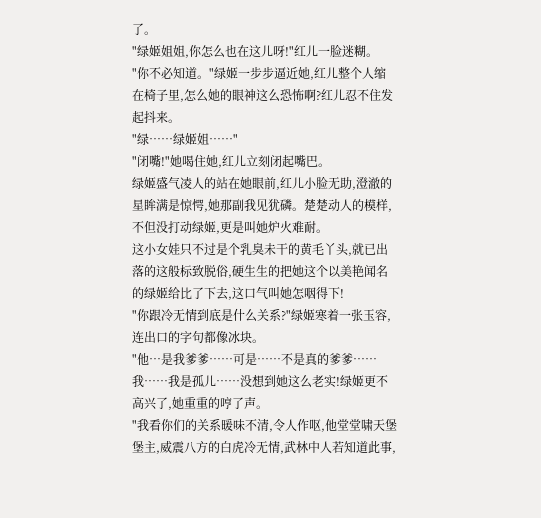了。
"绿姬姐姐,你怎么也在这儿呀!"红儿一脸迷糊。
"你不必知道。"绿姬一步步逼近她,红儿整个人缩在椅子里,怎么她的眼神这么恐怖啊?红儿忍不住发起抖来。
"绿……绿姬姐……"
"闭嘴!"她喝住她,红儿立刻闭起嘴巴。
绿姬盛气凌人的站在她眼前,红儿小脸无助,澄澈的星眸满是惊愕,她那副我见犹磷。楚楚动人的模样,不但没打动绿姬,更是叫她炉火难耐。
这小女娃只不过是个乳臭未干的黄毛丫头,就已出落的这般标致脱俗,硬生生的把她这个以美艳闻名的绿姬给比了下去,这口气叫她怎咽得下!
"你跟冷无情到底是什么关系?"绿姬寒着一张玉容,连出口的字句都像冰块。
"他…是我爹爹……可是……不是真的爹爹……我……我是孤儿……没想到她这么老实!绿姬更不高兴了,她重重的哼了声。
"我看你们的关系暖味不清,令人作呕,他堂堂啸天堡堡主,威震八方的白虎冷无情,武林中人若知道此事,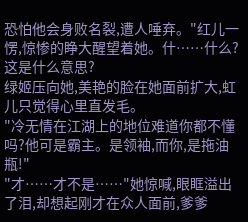恐怕他会身败名裂,遭人唾弃。"红儿一愣,惊惨的睁大醒望着她。什……什么?这是什么意思?
绿姬压向她,美艳的脸在她面前扩大,虹儿只觉得心里直发毛。
"冷无情在江湖上的地位难道你都不懂吗?他可是霸主。是领袖,而你,是拖油瓶!"
"才……才不是……"她惊喊,眼眶溢出了泪,却想起刚才在众人面前,爹爹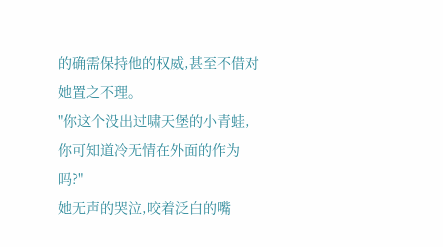的确需保持他的权威,甚至不借对她置之不理。
"你这个没出过啸天堡的小青蛙,你可知道冷无情在外面的作为吗?"
她无声的哭泣,咬着泛白的嘴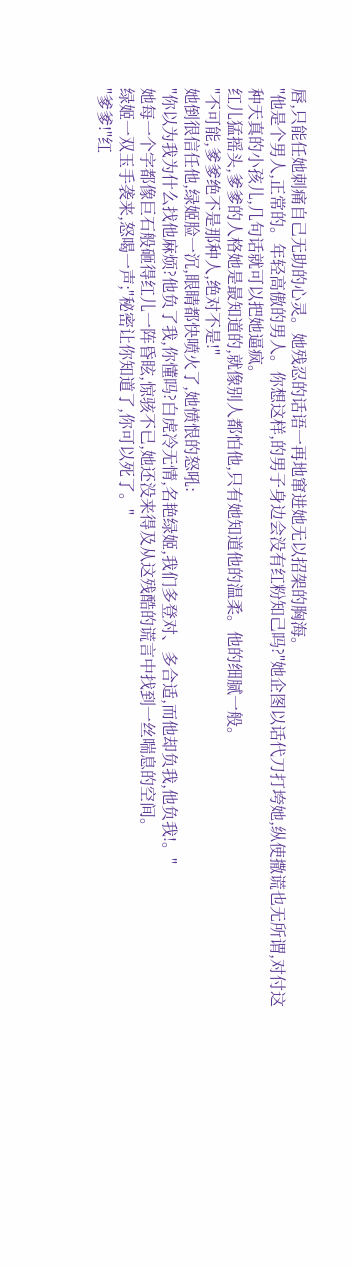唇,只能任她刺痛自己无助的心灵。她残忍的话语一再地窜进她无以招架的胸海。
"他是个男人,正常的。年轻高傲的男人。你想这样,的男子身边会没有红粉知己吗?"她企图以话代刀打垮她,纵使撒谎也无所谓,对付这种天真的小孩儿,几句话就可以把她逼疯。
红儿猛摇头,爹爹的人格她是最知道的,就像别人都怕他,只有她知道他的温柔。他的细腻一般。
"不可能,爹爹绝不是那种人,绝对不是!"
她倒很信任他,绿姬脸一沉,眼睛都快喷火了,她愤恨的怒吼:
"你以为我为什么找他麻烦?他负了我,你懂吗?白虎冷无情,名艳绿姬,我们多登对、多合适,而他却负我,他负我!。"
她每一个字都像巨石般砸得红儿一阵昏眩,惊骇不已,她还没来得及从这残酷的谎言中找到一丝喘息的空间。
绿姬一双玉手袭来,怒喝一声;"秘密让你知道了,你可以死了。"
"爹爹!"红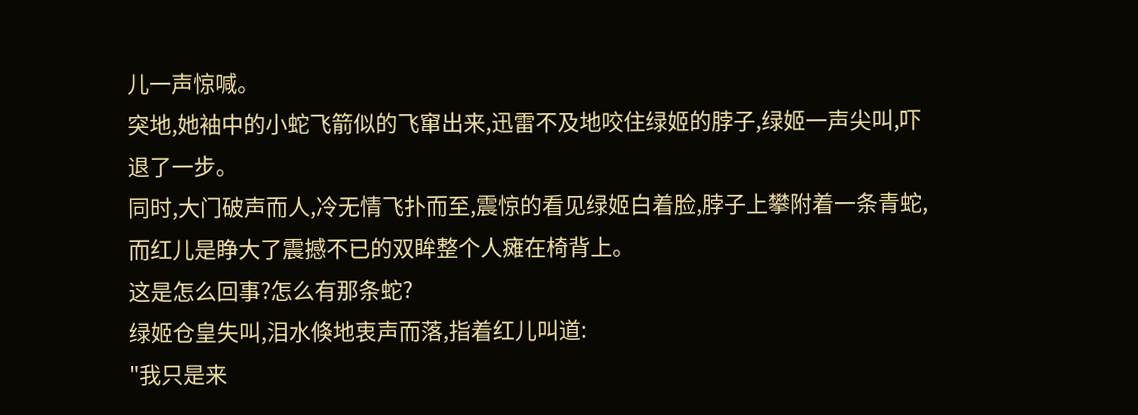儿一声惊喊。
突地,她袖中的小蛇飞箭似的飞窜出来,迅雷不及地咬住绿姬的脖子,绿姬一声尖叫,吓退了一步。
同时,大门破声而人,冷无情飞扑而至,震惊的看见绿姬白着脸,脖子上攀附着一条青蛇,而红儿是睁大了震撼不已的双眸整个人瘫在椅背上。
这是怎么回事?怎么有那条蛇?
绿姬仓皇失叫,泪水倏地衷声而落,指着红儿叫道:
"我只是来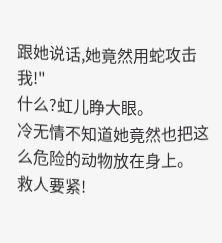跟她说话,她竟然用蛇攻击我!"
什么?虹儿睁大眼。
冷无情不知道她竟然也把这么危险的动物放在身上。
救人要紧!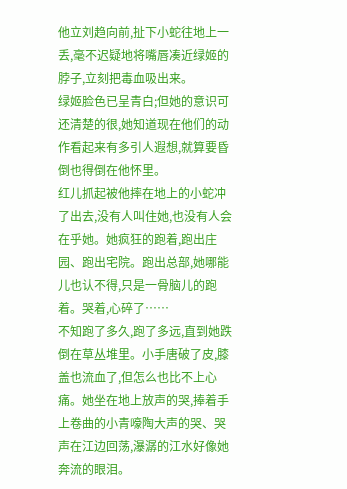他立刘趋向前,扯下小蛇往地上一丢,毫不迟疑地将嘴唇凑近绿姬的脖子,立刻把毒血吸出来。
绿姬脸色已呈青白;但她的意识可还清楚的很,她知道现在他们的动作看起来有多引人遐想,就算要昏倒也得倒在他怀里。
红儿抓起被他摔在地上的小蛇冲了出去,没有人叫住她,也没有人会在乎她。她疯狂的跑着,跑出庄园、跑出宅院。跑出总部,她哪能儿也认不得,只是一骨脑儿的跑着。哭着,心碎了……
不知跑了多久,跑了多远,直到她跌倒在草丛堆里。小手唐破了皮,膝盖也流血了,但怎么也比不上心痛。她坐在地上放声的哭,捧着手上卷曲的小青嚎陶大声的哭、哭声在江边回荡,瀑潺的江水好像她奔流的眼泪。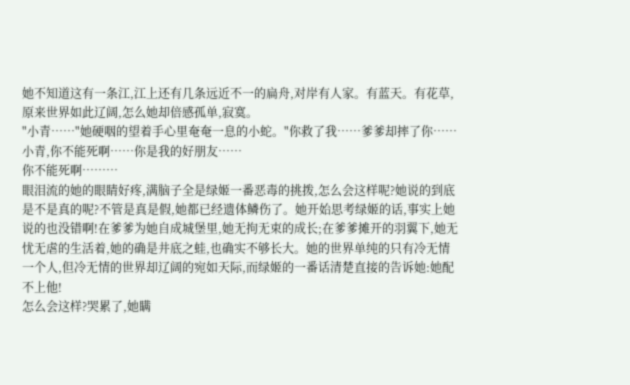她不知道这有一条江,江上还有几条远近不一的扁舟,对岸有人家。有蓝天。有花草,原来世界如此辽阔,怎么她却倍感孤单,寂寞。
"小青……"她硬咽的望着手心里奄奄一息的小蛇。"你救了我……爹爹却摔了你……小青,你不能死啊……你是我的好朋友……
你不能死啊………
眼泪流的她的眼睛好疼,满脑子全是绿姬一番恶毒的挑拨,怎么会这样呢?她说的到底是不是真的呢?不管是真是假,她都已经遗体鳞伤了。她开始思考绿姬的话,事实上她说的也没错啊!在爹爹为她自成城堡里,她无拘无束的成长;在爹爹摊开的羽翼下,她无忧无虐的生活着,她的确是井底之蛙,也确实不够长大。她的世界单纯的只有冷无情一个人,但冷无情的世界却辽阔的宛如天际,而绿姬的一番话清楚直接的告诉她:她配不上他!
怎么会这样?哭累了,她瞒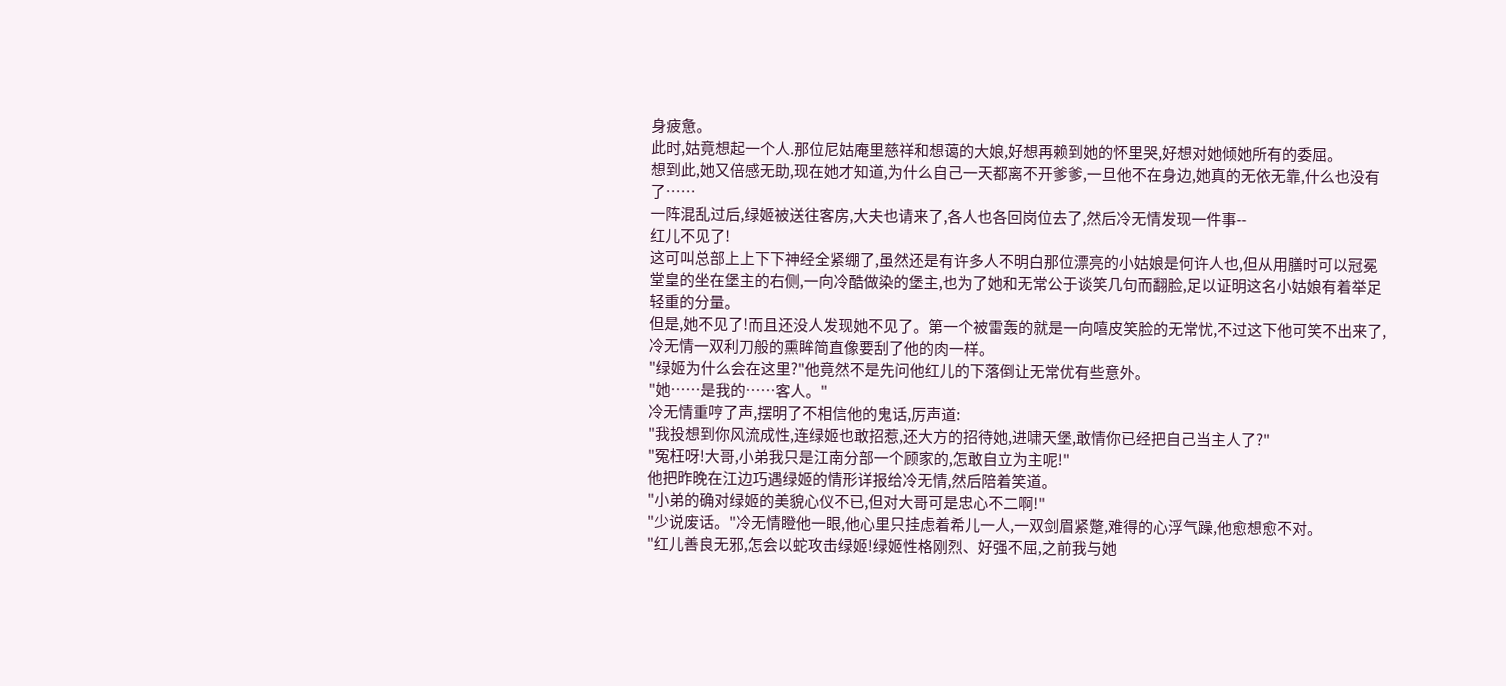身疲惫。
此时,姑竟想起一个人.那位尼姑庵里慈祥和想蔼的大娘,好想再赖到她的怀里哭,好想对她倾她所有的委屈。
想到此,她又倍感无助,现在她才知道,为什么自己一天都离不开爹爹,一旦他不在身边,她真的无依无靠,什么也没有了……
一阵混乱过后,绿姬被送往客房,大夫也请来了,各人也各回岗位去了,然后冷无情发现一件事--
红儿不见了!
这可叫总部上上下下神经全紧绷了,虽然还是有许多人不明白那位漂亮的小姑娘是何许人也,但从用膳时可以冠冕堂皇的坐在堡主的右侧,一向冷酷做染的堡主,也为了她和无常公于谈笑几句而翻脸,足以证明这名小姑娘有着举足轻重的分量。
但是,她不见了!而且还没人发现她不见了。第一个被雷轰的就是一向嘻皮笑脸的无常忧,不过这下他可笑不出来了,冷无情一双利刀般的熏眸简直像要刮了他的肉一样。
"绿姬为什么会在这里?"他竟然不是先问他红儿的下落倒让无常优有些意外。
"她……是我的……客人。"
冷无情重哼了声,摆明了不相信他的鬼话,厉声道:
"我投想到你风流成性,连绿姬也敢招惹,还大方的招待她,进啸天堡,敢情你已经把自己当主人了?"
"冤枉呀!大哥,小弟我只是江南分部一个顾家的,怎敢自立为主呢!"
他把昨晚在江边巧遇绿姬的情形详报给冷无情,然后陪着笑道。
"小弟的确对绿姬的美貌心仪不已,但对大哥可是忠心不二啊!"
"少说废话。"冷无情瞪他一眼,他心里只挂虑着希儿一人,一双剑眉紧蹩,难得的心浮气躁,他愈想愈不对。
"红儿善良无邪,怎会以蛇攻击绿姬!绿姬性格刚烈、好强不屈,之前我与她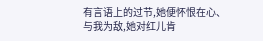有言语上的过节,她便怀恨在心、与我为敌,她对红儿肯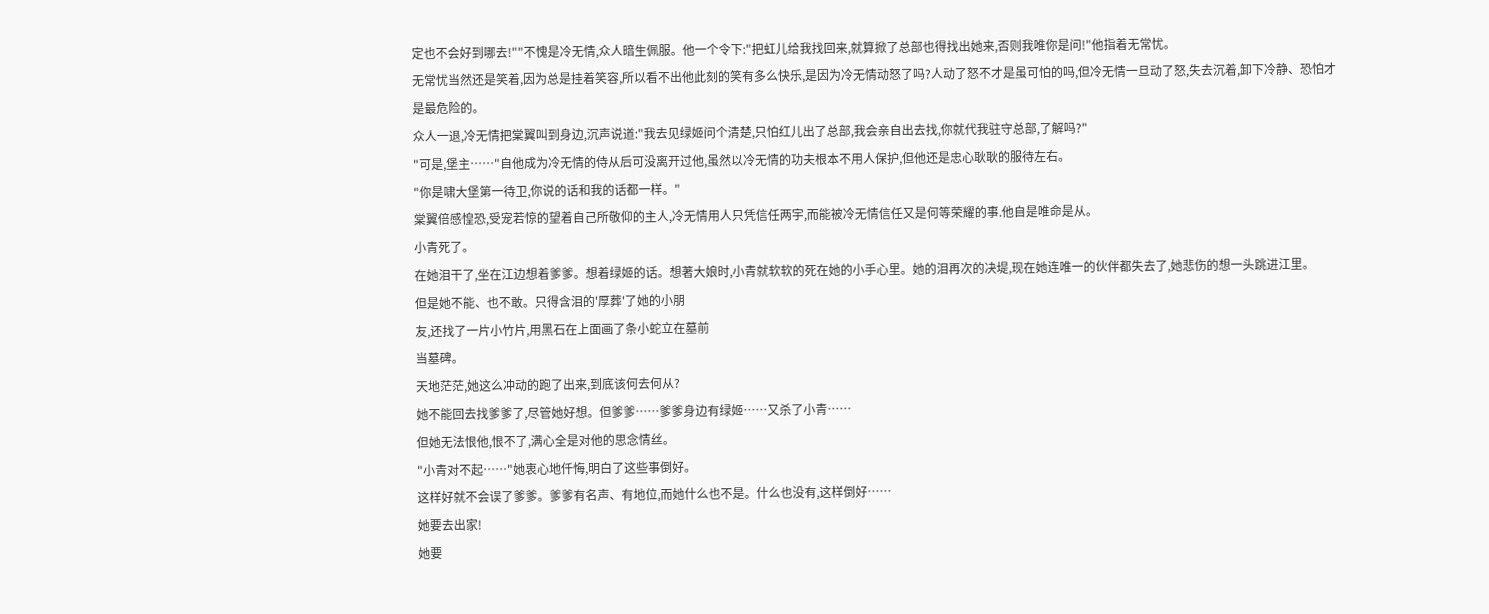定也不会好到哪去!""不愧是冷无情,众人暗生佩服。他一个令下:"把虹儿给我找回来,就算掀了总部也得找出她来,否则我唯你是问!"他指着无常忧。
无常忧当然还是笑着,因为总是挂着笑容,所以看不出他此刻的笑有多么快乐,是因为冷无情动怒了吗?人动了怒不才是虽可怕的吗,但冷无情一旦动了怒,失去沉着,卸下冷静、恐怕才是最危险的。
众人一退,冷无情把棠翼叫到身边,沉声说道:"我去见绿姬问个清楚,只怕红儿出了总部,我会亲自出去找,你就代我驻守总部,了解吗?"
"可是,堡主……"自他成为冷无情的侍从后可没离开过他,虽然以冷无情的功夫根本不用人保护,但他还是忠心耿耿的服待左右。
"你是啸大堡第一待卫,你说的话和我的话都一样。"
棠翼倍感惶恐,受宠若惊的望着自己所敬仰的主人,冷无情用人只凭信任两宇,而能被冷无情信任又是何等荣耀的事.他自是唯命是从。
小青死了。
在她泪干了,坐在江边想着爹爹。想着绿姬的话。想著大娘时,小青就软软的死在她的小手心里。她的泪再次的决堤,现在她连唯一的伙伴都失去了,她悲伤的想一头跳进江里。
但是她不能、也不敢。只得含泪的'厚葬'了她的小朋
友,还找了一片小竹片,用黑石在上面画了条小蛇立在墓前
当墓碑。
天地茫茫,她这么冲动的跑了出来,到底该何去何从?
她不能回去找爹爹了,尽管她好想。但爹爹……爹爹身边有绿姬……又杀了小青……
但她无法恨他,恨不了,满心全是对他的思念情丝。
"小青对不起……"她衷心地仟悔,明白了这些事倒好。
这样好就不会误了爹爹。爹爹有名声、有地位,而她什么也不是。什么也没有,这样倒好……
她要去出家!
她要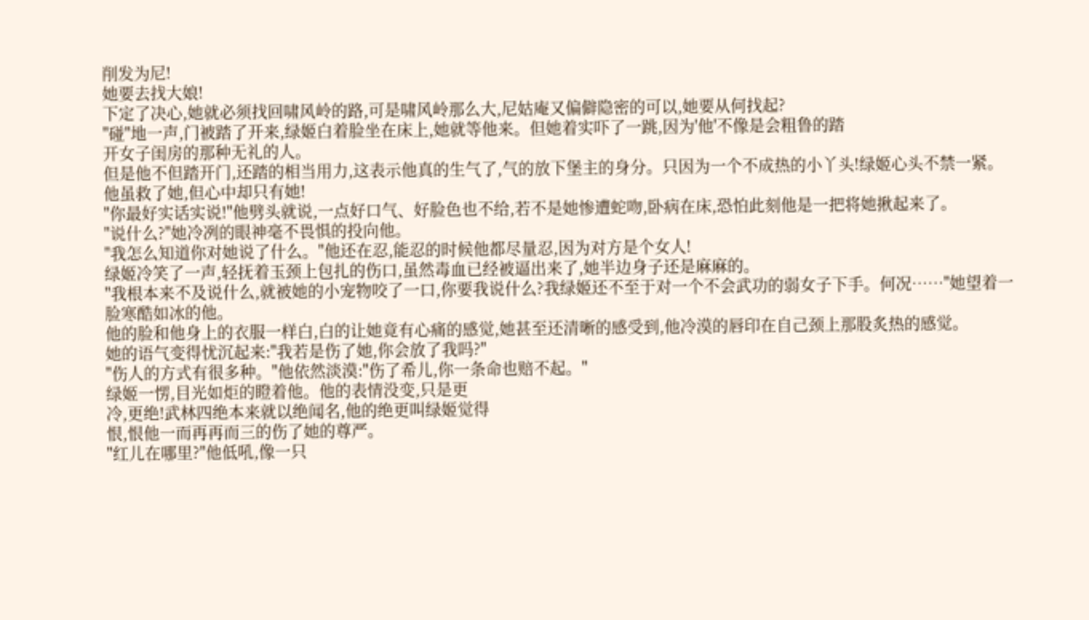削发为尼!
她要去找大娘!
下定了决心,她就必须找回啸风岭的路,可是啸风岭那么大,尼姑庵又偏僻隐密的可以,她要从何找起?
"碰"地一声,门被踏了开来,绿姬白着脸坐在床上,她就等他来。但她着实吓了一跳,因为'他'不像是会粗鲁的踏
开女子闺房的那种无礼的人。
但是他不但踏开门,还踏的相当用力,这表示他真的生气了,气的放下堡主的身分。只因为一个不成热的小丫头!绿姬心头不禁一紧。他虽救了她,但心中却只有她!
"你最好实话实说!"他劈头就说,一点好口气、好脸色也不给,若不是她惨遭蛇吻,卧病在床,恐怕此刻他是一把将她揪起来了。
"说什么?"她冷冽的眼神毫不畏惧的投向他。
"我怎么知道你对她说了什么。"他还在忍,能忍的时候他都尽量忍,因为对方是个女人!
绿姬冷笑了一声,轻抚着玉颈上包扎的伤口,虽然毒血已经被逼出来了,她半边身子还是麻麻的。
"我根本来不及说什么,就被她的小宠物咬了一口,你要我说什么?我绿姬还不至于对一个不会武功的弱女子下手。何况……"她望着一脸寒酷如冰的他。
他的脸和他身上的衣服一样白,白的让她竟有心痛的感觉,她甚至还清晰的感受到,他冷漠的唇印在自己颈上那股炙热的感觉。
她的语气变得忧沉起来:"我若是伤了她,你会放了我吗?"
"伤人的方式有很多种。"他依然淡漠:"伤了希儿,你一条命也赔不起。"
绿姬一愣,目光如炬的瞪着他。他的表情没变,只是更
冷,更绝!武林四绝本来就以绝闻名,他的绝更叫绿姬觉得
恨,恨他一而再再而三的伤了她的尊严。
"红儿在哪里?"他低吼,像一只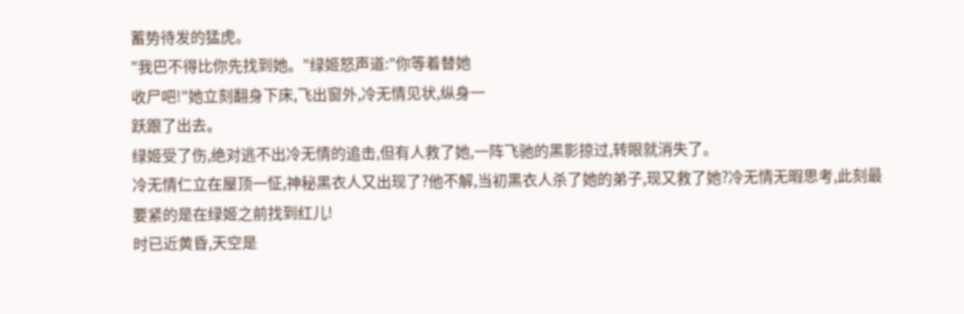蓄势待发的猛虎。
"我巴不得比你先找到她。"绿姬怒声道:"你等着替她
收尸吧!"她立刻翻身下床,飞出窗外,冷无情见状,纵身一
跃跟了出去。
绿姬受了伤,绝对逃不出冷无情的追击,但有人救了她,一阵飞驰的黑影掠过,转眼就消失了。
冷无情仁立在屋顶一怔,神秘黑衣人又出现了?他不解,当初黑衣人杀了她的弟子,现又救了她?冷无情无暇思考,此刻最要紧的是在绿姬之前找到红儿!
时已近黄昏,天空是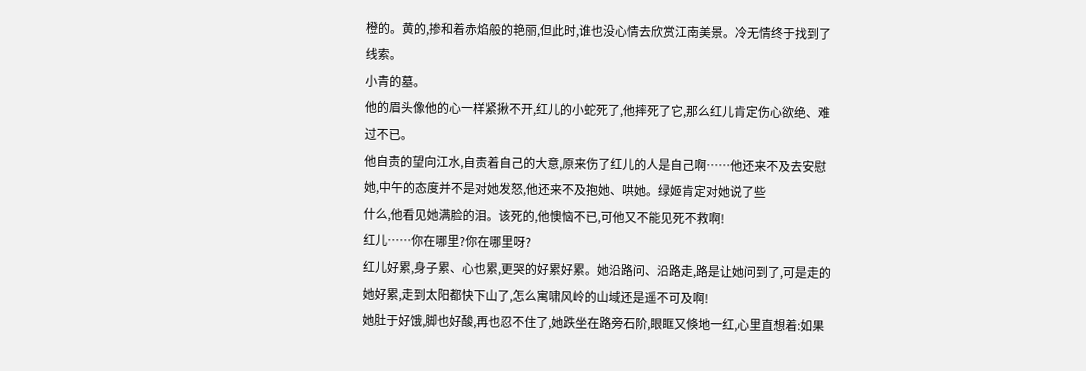橙的。黄的,掺和着赤焰般的艳丽,但此时,谁也没心情去欣赏江南美景。冷无情终于找到了线索。
小青的墓。
他的眉头像他的心一样紧揪不开,红儿的小蛇死了,他摔死了它,那么红儿肯定伤心欲绝、难过不已。
他自责的望向江水,自责着自己的大意,原来伤了红儿的人是自己啊……他还来不及去安慰她,中午的态度并不是对她发怒,他还来不及抱她、哄她。绿姬肯定对她说了些
什么,他看见她满脸的泪。该死的,他懊恼不已,可他又不能见死不救啊!
红儿……你在哪里?你在哪里呀?
红儿好累,身子累、心也累,更哭的好累好累。她沿路问、沿路走,路是让她问到了,可是走的她好累,走到太阳都快下山了,怎么寓啸风岭的山域还是遥不可及啊!
她肚于好饿,脚也好酸,再也忍不住了,她跌坐在路旁石阶,眼眶又倏地一红,心里直想着:如果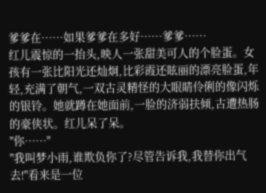爹爹在……如果爹爹在多好……爹爹……
红儿震惊的一抬头,映人一张甜美可人的个脸蛋。女孩有一张比阳光还灿炯,比彩霞还眩丽的漂亮脸蛋,年轻,充满了朝气,一双古灵精怪的大眼睛伶俐的像闪烁的银铃。她就蹲在她面前,一脸的济弱扶倾,古遭热肠的豪侠状。红儿呆了呆。
"你……"
"我叫梦小雨,谁欺负你了?尽管告诉我,我替你出气去!"看来是一位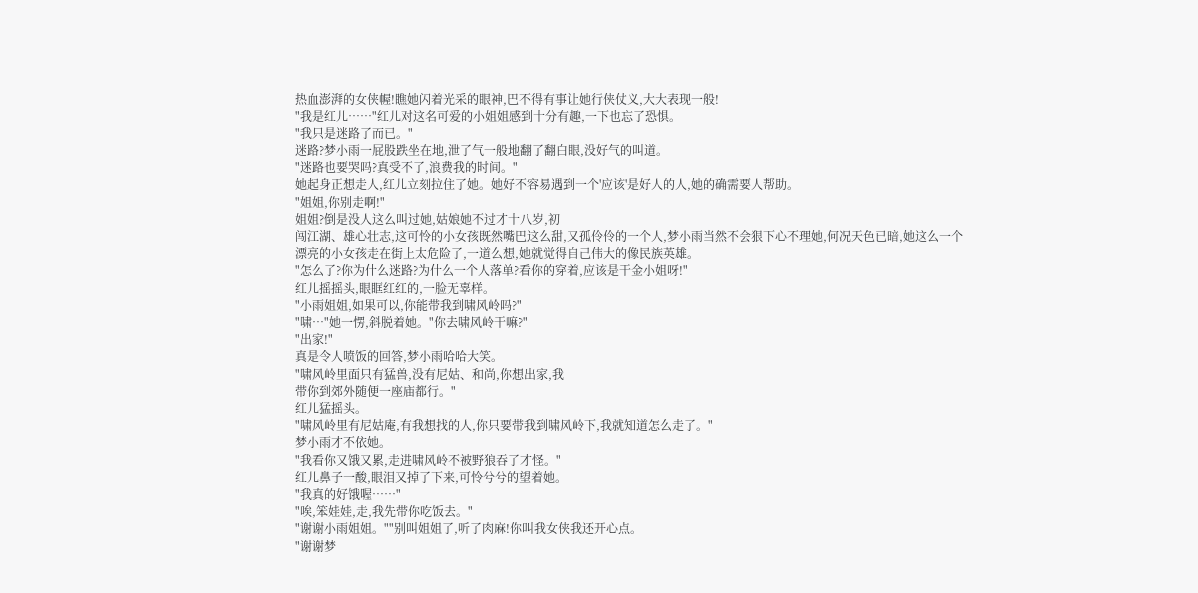热血澎湃的女侠幄!瞧她闪着光采的眼神,巴不得有事让她行侠仗义,大大表现一般!
"我是红儿……"红儿对这名可爱的小姐姐感到十分有趣,一下也忘了恐惧。
"我只是迷路了而已。"
迷路?梦小雨一屁股跌坐在地,泄了气一般地翻了翻白眼,没好气的叫道。
"迷路也要哭吗?真受不了,浪费我的时间。"
她起身正想走人,红儿立刻拉住了她。她好不容易遇到一个'应该'是好人的人,她的确需要人帮助。
"姐姐,你别走啊!"
姐姐?倒是没人这么叫过她,姑娘她不过才十八岁,初
闯江湖、雄心壮志,这可怜的小女孩既然嘴巴这么甜,又孤伶伶的一个人,梦小雨当然不会狠下心不理她,何况天色已暗,她这么一个漂亮的小女孩走在街上太危险了,一道么想,她就觉得自己伟大的像民族英雄。
"怎么了?你为什么迷路?为什么一个人落单?看你的穿着,应该是干金小姐呀!"
红儿摇摇头,眼眶红红的,一脸无辜样。
"小雨姐姐,如果可以,你能带我到啸风岭吗?"
"啸…"她一愣,斜脱着她。"你去啸风岭干嘛?"
"出家!"
真是令人喷饭的回答,梦小雨哈哈大笑。
"啸风岭里面只有猛兽,没有尼姑、和尚,你想出家,我
带你到郊外随便一座庙都行。"
红儿猛摇头。
"啸风岭里有尼姑庵,有我想找的人,你只要带我到啸风岭下,我就知道怎么走了。"
梦小雨才不依她。
"我看你又饿又累,走进啸风岭不被野狼吞了才怪。"
红儿鼻子一酸,眼泪又掉了下来,可怜兮兮的望着她。
"我真的好饿喔……"
"唉,笨娃娃,走,我先带你吃饭去。"
"谢谢小雨姐姐。""别叫姐姐了,听了肉麻!你叫我女侠我还开心点。
"谢谢梦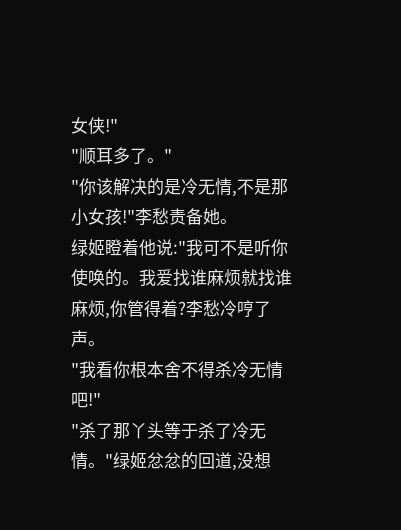女侠!"
"顺耳多了。"
"你该解决的是冷无情,不是那小女孩!"李愁责备她。
绿姬瞪着他说:"我可不是听你使唤的。我爱找谁麻烦就找谁麻烦,你管得着?李愁冷哼了声。
"我看你根本舍不得杀冷无情吧!"
"杀了那丫头等于杀了冷无情。"绿姬忿忿的回道,没想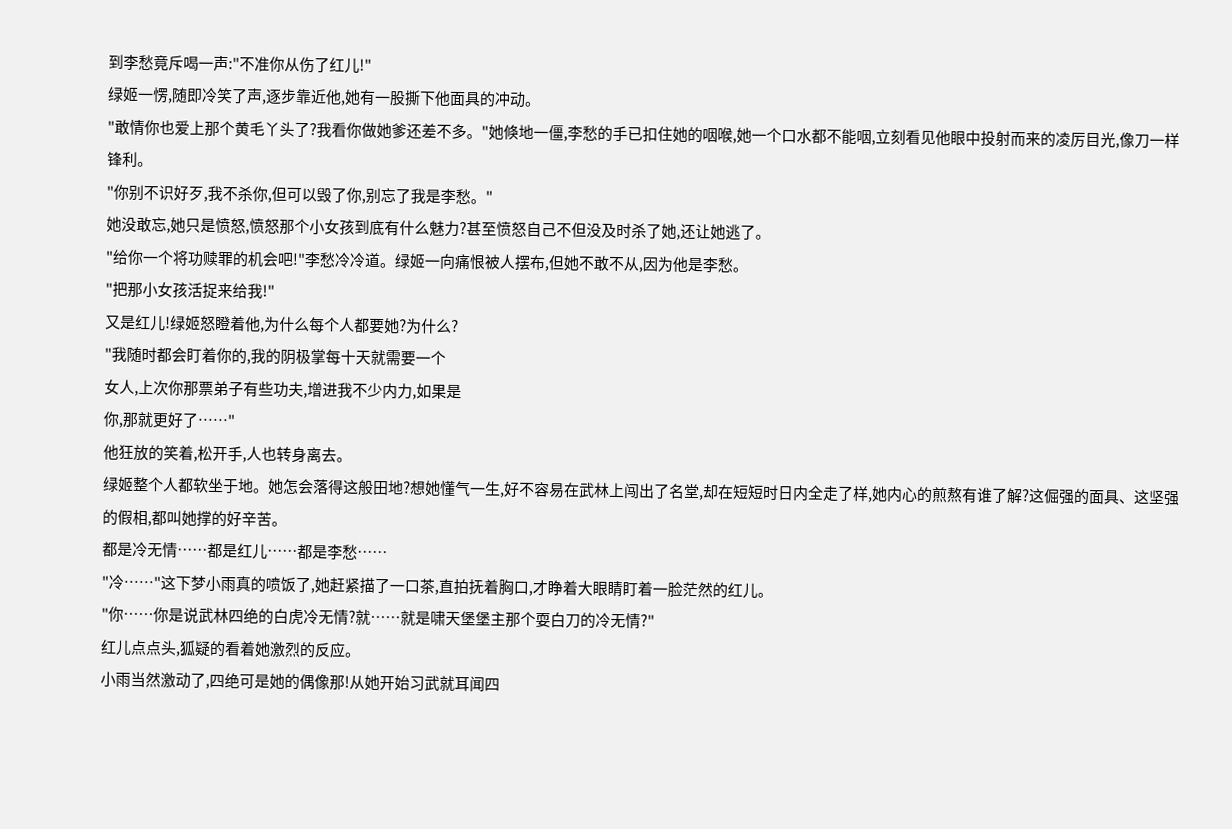到李愁竟斥喝一声:"不准你从伤了红儿!"
绿姬一愣,随即冷笑了声,逐步靠近他,她有一股撕下他面具的冲动。
"敢情你也爱上那个黄毛丫头了?我看你做她爹还差不多。"她倏地一僵,李愁的手已扣住她的咽喉,她一个口水都不能咽,立刻看见他眼中投射而来的凌厉目光,像刀一样锋利。
"你别不识好歹,我不杀你,但可以毁了你,别忘了我是李愁。"
她没敢忘,她只是愤怒,愤怒那个小女孩到底有什么魅力?甚至愤怒自己不但没及时杀了她,还让她逃了。
"给你一个将功赎罪的机会吧!"李愁冷冷道。绿姬一向痛恨被人摆布,但她不敢不从,因为他是李愁。
"把那小女孩活捉来给我!"
又是红儿!绿姬怒瞪着他,为什么每个人都要她?为什么?
"我随时都会盯着你的,我的阴极掌每十天就需要一个
女人,上次你那票弟子有些功夫,增进我不少内力,如果是
你,那就更好了……"
他狂放的笑着,松开手,人也转身离去。
绿姬整个人都软坐于地。她怎会落得这般田地?想她懂气一生,好不容易在武林上闯出了名堂,却在短短时日内全走了样,她内心的煎熬有谁了解?这倔强的面具、这坚强的假相,都叫她撑的好辛苦。
都是冷无情……都是红儿……都是李愁……
"冷……"这下梦小雨真的喷饭了,她赶紧描了一口茶,直拍抚着胸口,才睁着大眼睛盯着一脸茫然的红儿。
"你……你是说武林四绝的白虎冷无情?就……就是啸天堡堡主那个耍白刀的冷无情?"
红儿点点头,狐疑的看着她激烈的反应。
小雨当然激动了,四绝可是她的偶像那!从她开始习武就耳闻四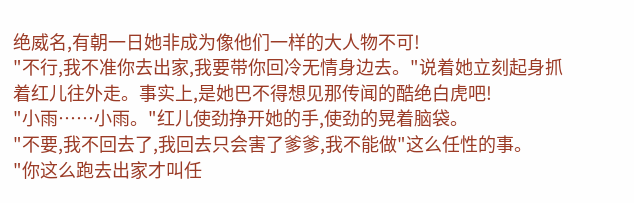绝威名,有朝一日她非成为像他们一样的大人物不可!
"不行,我不准你去出家,我要带你回冷无情身边去。"说着她立刻起身抓着红儿往外走。事实上,是她巴不得想见那传闻的酷绝白虎吧!
"小雨……小雨。"红儿使劲挣开她的手,使劲的晃着脑袋。
"不要,我不回去了,我回去只会害了爹爹,我不能做"这么任性的事。
"你这么跑去出家才叫任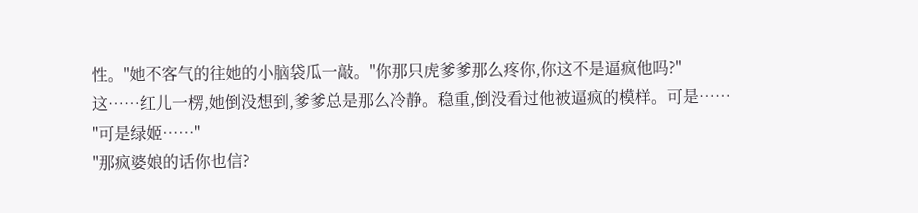性。"她不客气的往她的小脑袋瓜一敲。"你那只虎爹爹那么疼你,你这不是逼疯他吗?"
这……红儿一楞,她倒没想到,爹爹总是那么冷静。稳重,倒没看过他被逼疯的模样。可是……
"可是绿姬……"
"那疯婆娘的话你也信?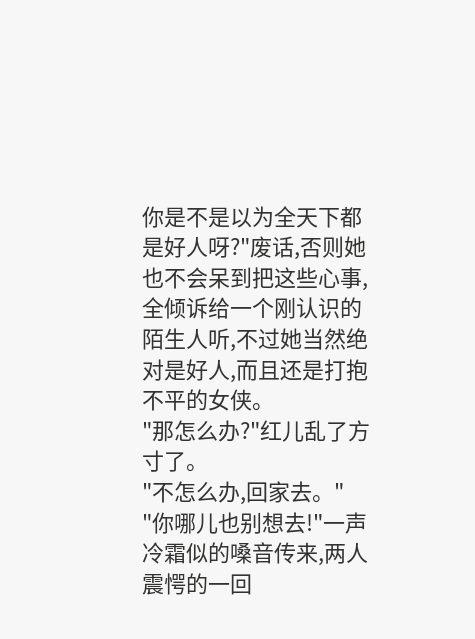你是不是以为全天下都是好人呀?"废话,否则她也不会呆到把这些心事,全倾诉给一个刚认识的陌生人听,不过她当然绝对是好人,而且还是打抱不平的女侠。
"那怎么办?"红儿乱了方寸了。
"不怎么办,回家去。"
"你哪儿也别想去!"一声冷霜似的嗓音传来,两人震愕的一回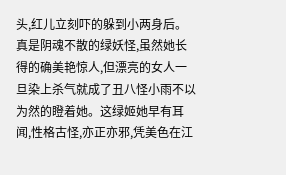头,红儿立刻吓的躲到小两身后。
真是阴魂不散的绿妖怪,虽然她长得的确美艳惊人,但漂亮的女人一旦染上杀气就成了丑八怪小雨不以为然的瞪着她。这绿姬她早有耳闻,性格古怪,亦正亦邪,凭美色在江